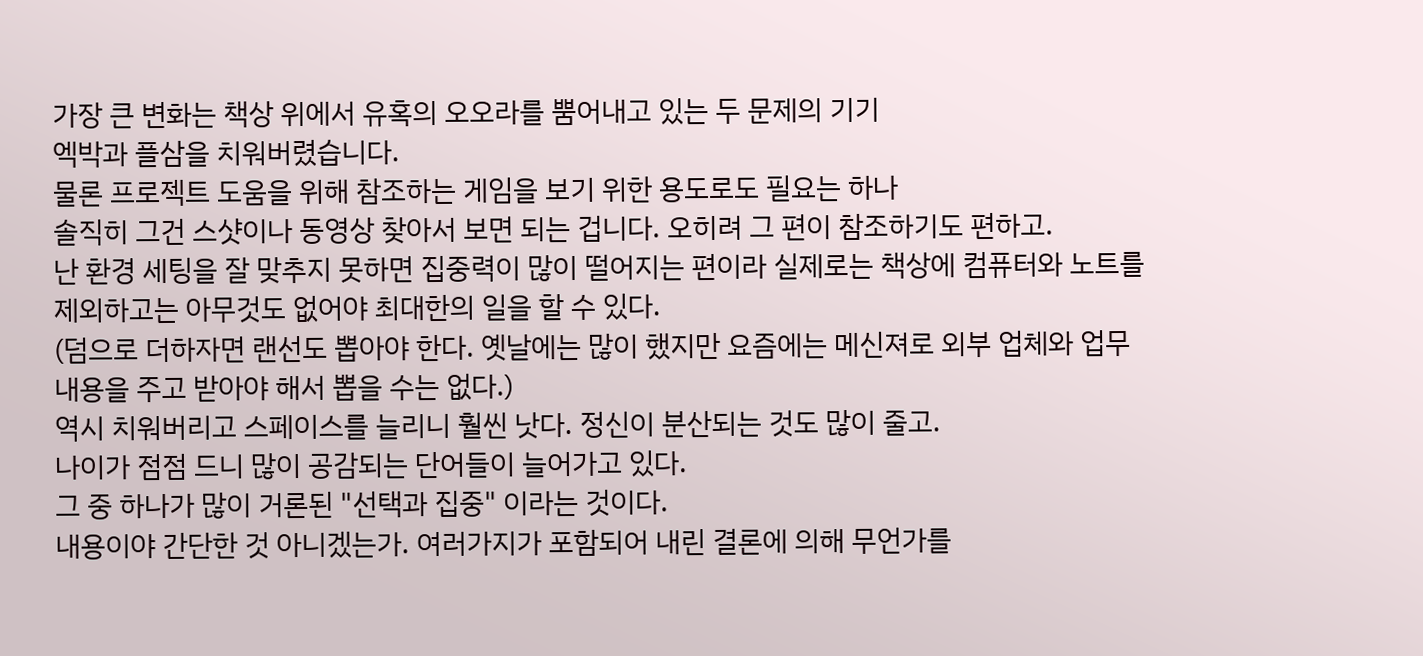가장 큰 변화는 책상 위에서 유혹의 오오라를 뿜어내고 있는 두 문제의 기기
엑박과 플삼을 치워버렸습니다.
물론 프로젝트 도움을 위해 참조하는 게임을 보기 위한 용도로도 필요는 하나
솔직히 그건 스샷이나 동영상 찾아서 보면 되는 겁니다. 오히려 그 편이 참조하기도 편하고.
난 환경 세팅을 잘 맞추지 못하면 집중력이 많이 떨어지는 편이라 실제로는 책상에 컴퓨터와 노트를 제외하고는 아무것도 없어야 최대한의 일을 할 수 있다.
(덤으로 더하자면 랜선도 뽑아야 한다. 옛날에는 많이 했지만 요즘에는 메신져로 외부 업체와 업무 내용을 주고 받아야 해서 뽑을 수는 없다.)
역시 치워버리고 스페이스를 늘리니 훨씬 낫다. 정신이 분산되는 것도 많이 줄고.
나이가 점점 드니 많이 공감되는 단어들이 늘어가고 있다.
그 중 하나가 많이 거론된 "선택과 집중" 이라는 것이다.
내용이야 간단한 것 아니겠는가. 여러가지가 포함되어 내린 결론에 의해 무언가를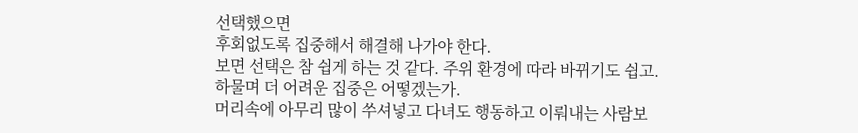선택했으면
후회없도록 집중해서 해결해 나가야 한다.
보면 선택은 참 쉽게 하는 것 같다. 주위 환경에 따라 바뀌기도 쉽고.
하물며 더 어려운 집중은 어떻겠는가.
머리속에 아무리 많이 쑤셔넣고 다녀도 행동하고 이뤄내는 사람보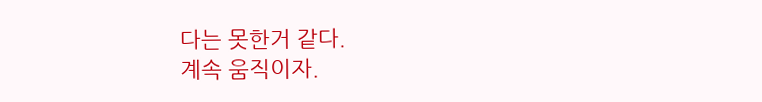다는 못한거 같다.
계속 움직이자.